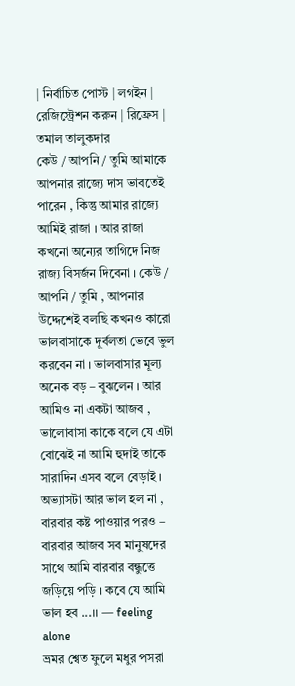| নির্বাচিত পোস্ট | লগইন | রেজিস্ট্রেশন করুন | রিফ্রেস |
তমাল তালুকদার
কেউ / আপনি / তুমি আমাকে আপনার রাজ্যে দাস ভাবতেই পারেন , কিন্তু আমার রাজ্যে আমিই রাজা । আর রাজা কখনো অন্যের তাগিদে নিজ রাজ্য বিসর্জন দিবেনা । কেউ / আপনি / তুমি , আপনার উদ্দেশেই বলছি কখনও কারো ভালবাসাকে দূর্বলতা ভেবে ভুল করবেন না । ভালবাসার মূল্য অনেক বড় – বুঝলেন । আর আমিও না একটা আজব , ভালোবাসা কাকে বলে যে এটা বোঝেই না আমি হুদাই তাকে সারাদিন এসব বলে বেড়াই । অভ্যাসটা আর ভাল হল না , বারবার কষ্ট পাওয়ার পরও – বারবার আজব সব মানুষদের সাথে আমি বারবার বন্ধুত্তে জড়িয়ে পড়ি । কবে যে আমি ভাল হব ...।। — feeling alone
ভ্রমর শ্বেত ফুলে মধুর পসরা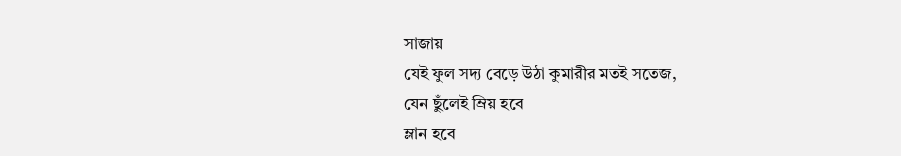সাজায়
যেই ফুল সদ্য বেড়ে উঠা কুমারীর মতই সতেজ,
যেন ছুঁলেই ম্রিয় হবে
ম্লান হবে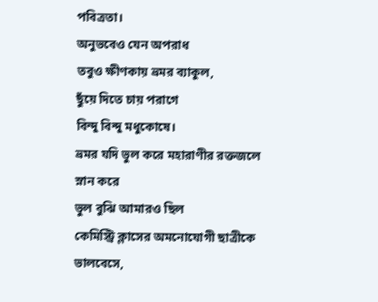পবিত্রতা।
অনুভবেও যেন অপরাধ
তবুও ক্ষীণকায় ভ্রমর ব্যাকুল,
ছুঁয়ে দিতে চায় পরাগে
বিন্দু বিন্দু মধুকোষে।
ভ্রমর যদি ভুল করে মহারাণীর রক্তজলে স্নান করে
ভুল বুঝি আমারও ছিল
কেমিস্ট্রি ক্লাসের অমনোযোগী ছাত্রীকে ভালবেসে,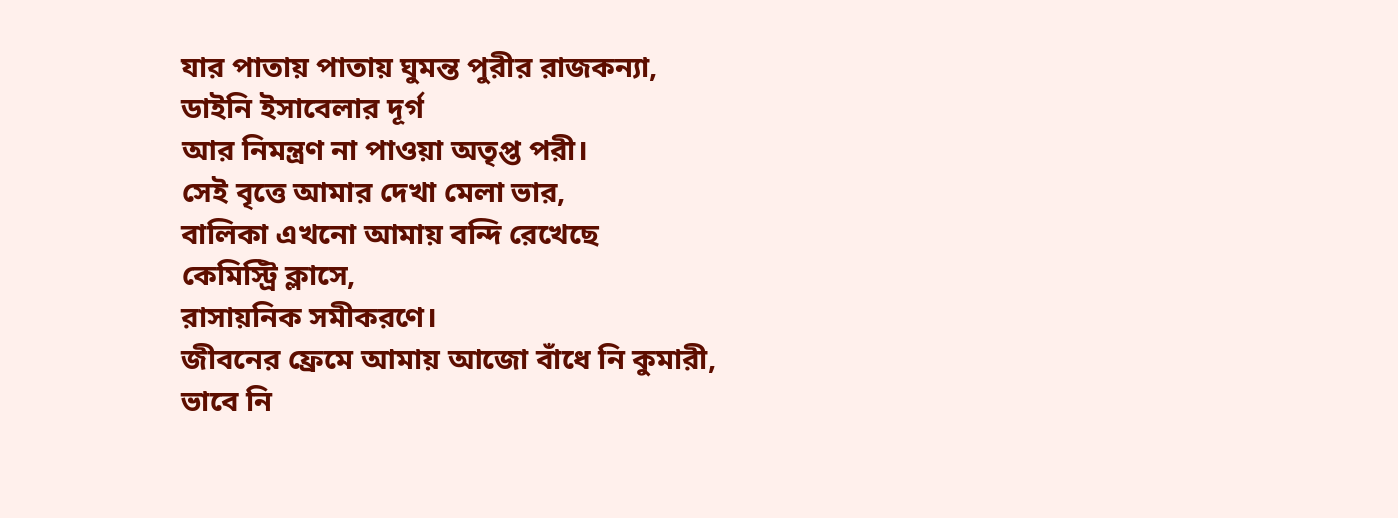যার পাতায় পাতায় ঘুমন্ত পুরীর রাজকন্যা,
ডাইনি ইসাবেলার দূর্গ
আর নিমন্ত্রণ না পাওয়া অতৃপ্ত পরী।
সেই বৃত্তে আমার দেখা মেলা ভার,
বালিকা এখনো আমায় বন্দি রেখেছে
কেমিস্ট্রি ক্লাসে,
রাসায়নিক সমীকরণে।
জীবনের ফ্রেমে আমায় আজো বাঁধে নি কুমারী,
ভাবে নি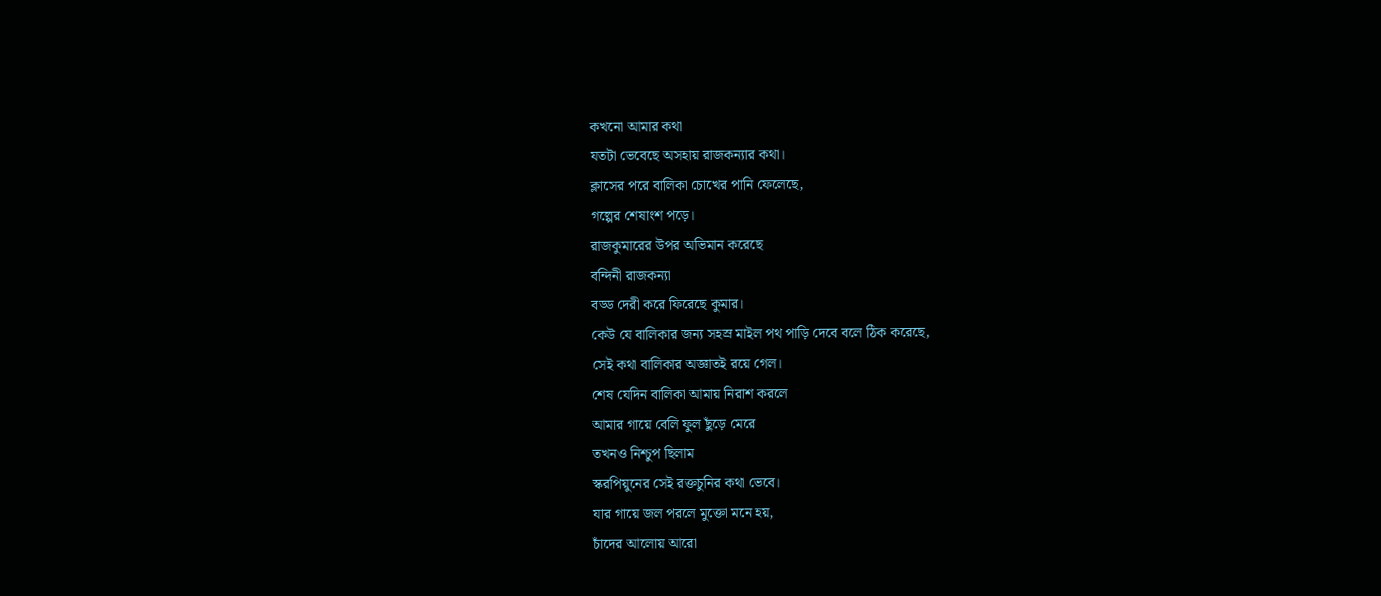কখনো আমার কথা
যতটা ভেবেছে অসহায় রাজকন্যার কথা।
ক্লাসের পরে বালিকা চোখের পানি ফেলেছে,
গল্পের শেষাংশ পড়ে।
রাজকুমারের উপর অভিমান করেছে
বন্দিনী রাজকন্যা
বড্ড দেরী করে ফিরেছে কুমার।
কেউ যে বালিকার জন্য সহস্র মাইল পথ পাড়ি দেবে বলে ঠিক করেছে,
সেই কথা বালিকার অজ্ঞাতই রয়ে গেল।
শেষ যেদিন বালিকা আমায় নিরাশ করলে
আমার গায়ে বেলি ফুল ছুঁড়ে মেরে
তখনও নিশ্চুপ ছিলাম
স্করপিয়ুনের সেই রক্তচুনির কথা ভেবে।
যার গায়ে জল পরলে মুক্তো মনে হয়,
চাঁদের আলোয় আরো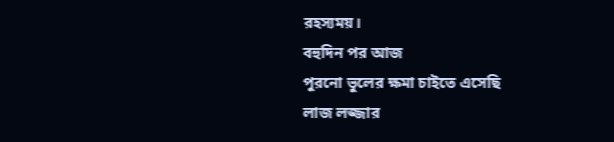রহস্যময়।
বহুদিন পর আজ
পুরনো ভুলের ক্ষমা চাইতে এসেছি
লাজ লজ্জার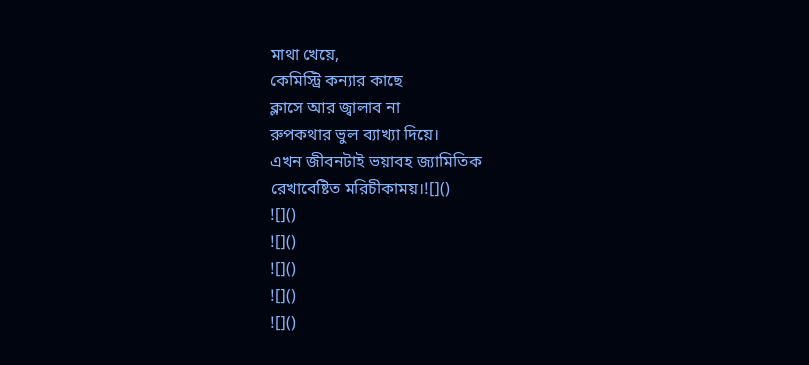মাথা খেয়ে,
কেমিস্ট্রি কন্যার কাছে
ক্লাসে আর জ্বালাব না
রুপকথার ভুল ব্যাখ্যা দিয়ে।
এখন জীবনটাই ভয়াবহ জ্যামিতিক
রেখাবেষ্টিত মরিচীকাময়।![]()
![]()
![]()
![]()
![]()
![]()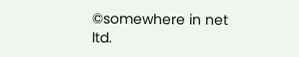©somewhere in net ltd.